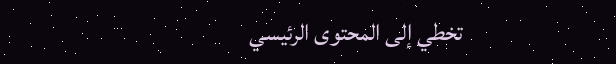تخطي إلى المحتوى الرئيسي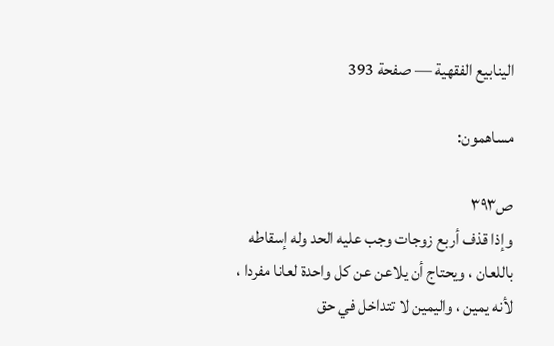الينابيع الفقهية — صفحة 393

مساهمون:

ص٣٩٣
وإذا قذف أربع زوجات وجب عليه الحد وله إسقاطه باللعان ، ويحتاج أن يلاعن عن كل واحدة لعانا مفردا ، لأنه يمين ، واليمين لا تتداخل في حق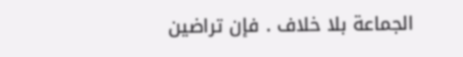الجماعة بلا خلاف . فإن تراضين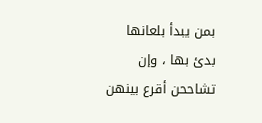بمن يبدأ بلعانها بدئ بها ، وإن تشاححن أقرع بينهن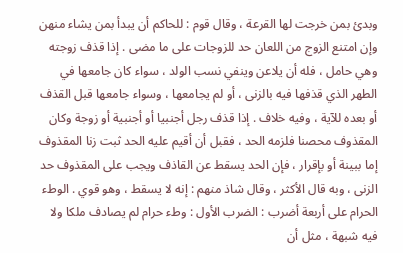وبدئ بمن خرجت لها القرعة ، وقال قوم : للحاكم أن يبدأ بمن يشاء منهن وإن امتنع الزوج من اللعان حد للزوجات على ما مضى . إذا قذف زوجته وهي حامل ، فله أن يلاعن وينفي نسب الولد ، سواء كان جامعها في الطهر الذي قذفها فيه بالزنى ، أو لم يجامعها ، وسواء جامعها قبل القذف أو بعده للآية ، وفيه خلاف . إذا قذف رجل أجنبيا أو أجنبية أو زوجة وكان المقذوف محصنا فلزمه الحد ، فقبل أن أقيم عليه الحد ثبت زنا المقذوف إما ببينة أو بإقرار ، فإن الحد يسقط عن القاذف ويجب على المقذوف حد الزنى ، وبه قال الأكثر ، وقال شاذ منهم : إنه لا يسقط ، وهو قوي . الوطء الحرام على أربعة أضرب : الضرب الأول : وطء حرام لم يصادف ملكا ولا فيه شبهة ، مثل أن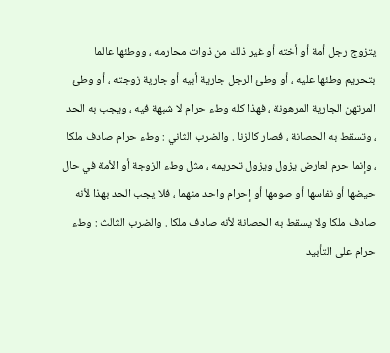يتزوج رجل أمة أو أخته أو غير ذلك من ذوات محارمه ، ووطئها عالما بتحريم وطئها عليه ، أو وطئ الرجل جارية أبيه أو جارية زوجته ، أو وطئ المرتهن الجارية المرهونة ، فهذا كله وطء حرام لا شبهة فيه ، ويجب به الحد ، وتسقط به الحصانة ، فصار كالزنا . والضرب الثاني : وطء حرام صادف ملكا ، وإنما حرم لعارض يزول ويزول تحريمه ، مثل وطء الزوجة أو الأمة في حال حيضها أو نفاسها أو صومها أو إحرام واحد منهما ، فلا يجب الحد بهذا لأنه صادف ملكا ولا يسقط به الحصانة لأنه صادف ملكا . والضرب الثالث : وطء حرام على التأبيد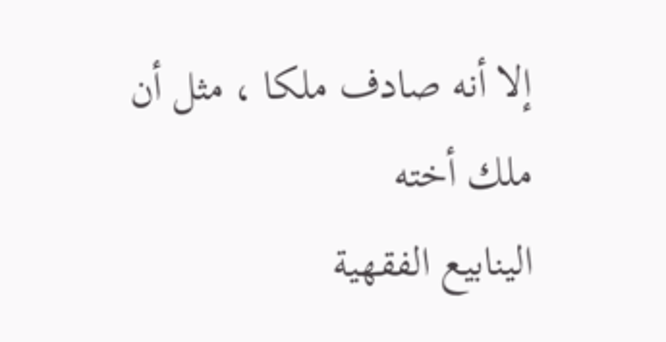إلا أنه صادف ملكا ، مثل أن ملك أخته
الينابيع الفقهية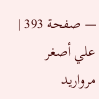— صفحة 393 | علي أصغر مرواريد